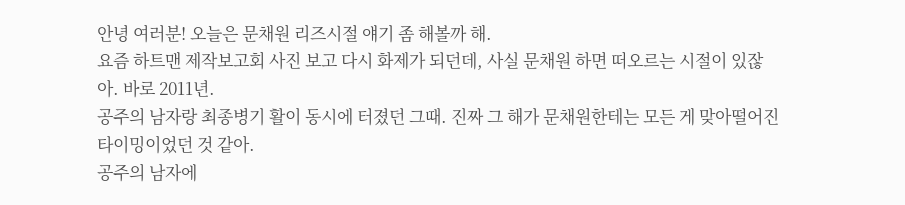안녕 여러분! 오늘은 문채원 리즈시절 얘기 좀 해볼까 해.
요즘 하트맨 제작보고회 사진 보고 다시 화제가 되던데, 사실 문채원 하면 떠오르는 시절이 있잖아. 바로 2011년.
공주의 남자랑 최종병기 활이 동시에 터졌던 그때. 진짜 그 해가 문채원한테는 모든 게 맞아떨어진 타이밍이었던 것 같아.
공주의 남자에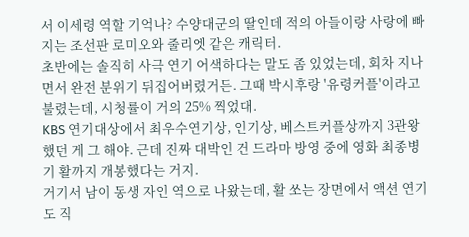서 이세령 역할 기억나? 수양대군의 딸인데 적의 아들이랑 사랑에 빠지는 조선판 로미오와 줄리엣 같은 캐릭터.
초반에는 솔직히 사극 연기 어색하다는 말도 좀 있었는데, 회차 지나면서 완전 분위기 뒤집어버렸거든. 그때 박시후랑 '유령커플'이라고 불렸는데, 시청률이 거의 25% 찍었대.
KBS 연기대상에서 최우수연기상, 인기상, 베스트커플상까지 3관왕 했던 게 그 해야. 근데 진짜 대박인 건 드라마 방영 중에 영화 최종병기 활까지 개봉했다는 거지.
거기서 남이 동생 자인 역으로 나왔는데, 활 쏘는 장면에서 액션 연기도 직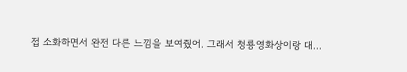접 소화하면서 완전 다른 느낌을 보여줬어. 그래서 청룡영화상이랑 대...